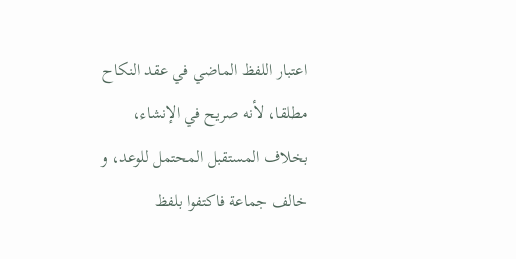اعتبار اللفظ الماضي في عقد النكاح مطلقا، لأنه صريح في الإنشاء، بخلاف المستقبل المحتمل للوعد، و خالف جماعة فاكتفوا بلفظ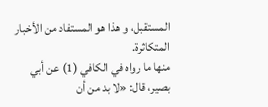المستقبل، و هذا هو المستفاد من الأخبار المتكاثرة.
منها ما رواه في الكافي (1) عن أبي بصير، قال: «لا بد من أن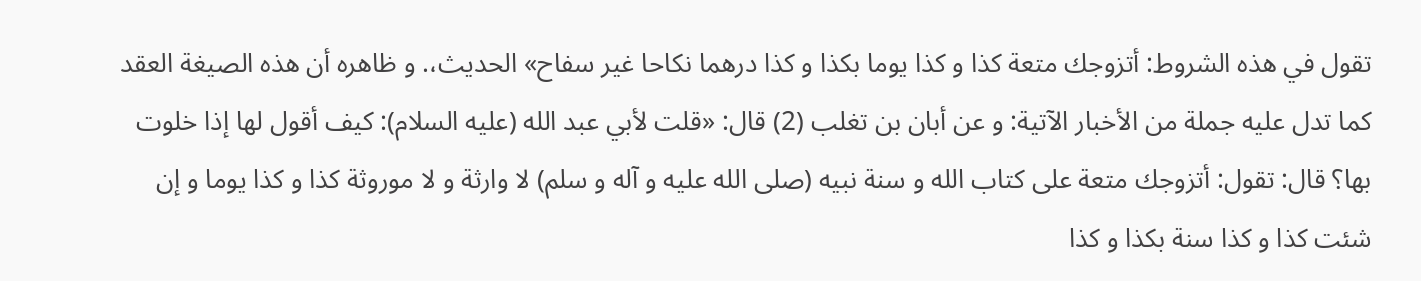تقول في هذه الشروط: أتزوجك متعة كذا و كذا يوما بكذا و كذا درهما نكاحا غير سفاح» الحديث،. و ظاهره أن هذه الصيغة العقد كما تدل عليه جملة من الأخبار الآتية: و عن أبان بن تغلب (2) قال: «قلت لأبي عبد الله (عليه السلام): كيف أقول لها إذا خلوت بها؟ قال: تقول: أتزوجك متعة على كتاب الله و سنة نبيه (صلى الله عليه و آله و سلم) لا وارثة و لا موروثة كذا و كذا يوما و إن شئت كذا و كذا سنة بكذا و كذا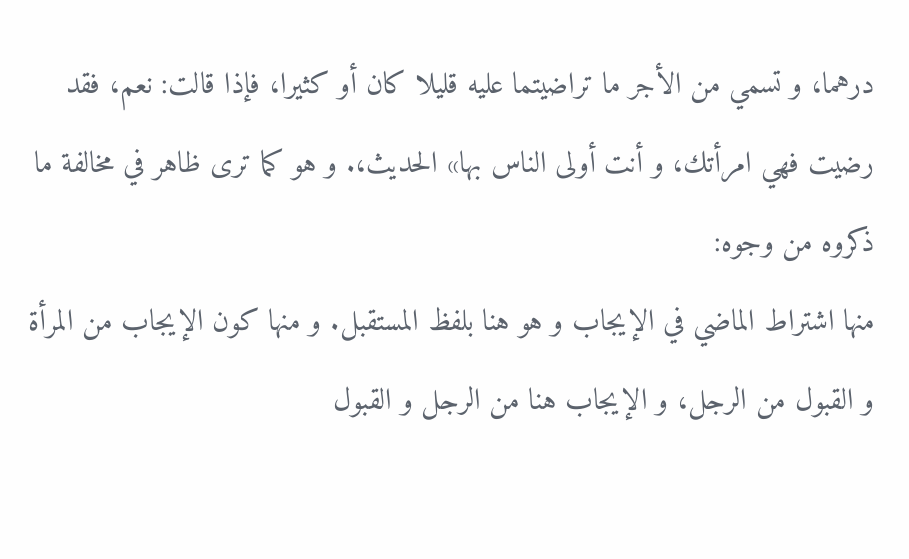درهما، و تسمي من الأجر ما تراضيتما عليه قليلا كان أو كثيرا، فإذا قالت: نعم، فقد رضيت فهي امرأتك، و أنت أولى الناس بها» الحديث،. و هو كما ترى ظاهر في مخالفة ما ذكروه من وجوه:
منها اشتراط الماضي في الإيجاب و هو هنا بلفظ المستقبل. و منها كون الإيجاب من المرأة و القبول من الرجل، و الإيجاب هنا من الرجل و القبول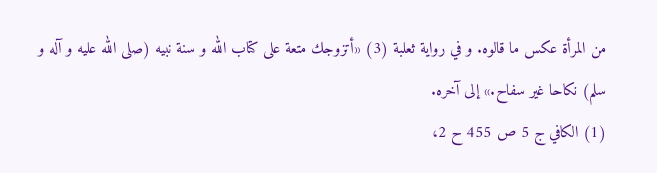من المرأة عكس ما قالوه. و في رواية ثعلبة (3) «أتزوجك متعة على كتاب الله و سنة نبيه (صلى الله عليه و آله و سلم) نكاحا غير سفاح.» إلى آخره.
(1) الكافي ج 5 ص 455 ح 2،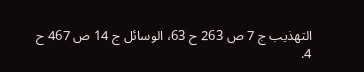التهذيب ج 7 ص 263 ح 63، الوسائل ج 14 ص 467 ح 4.